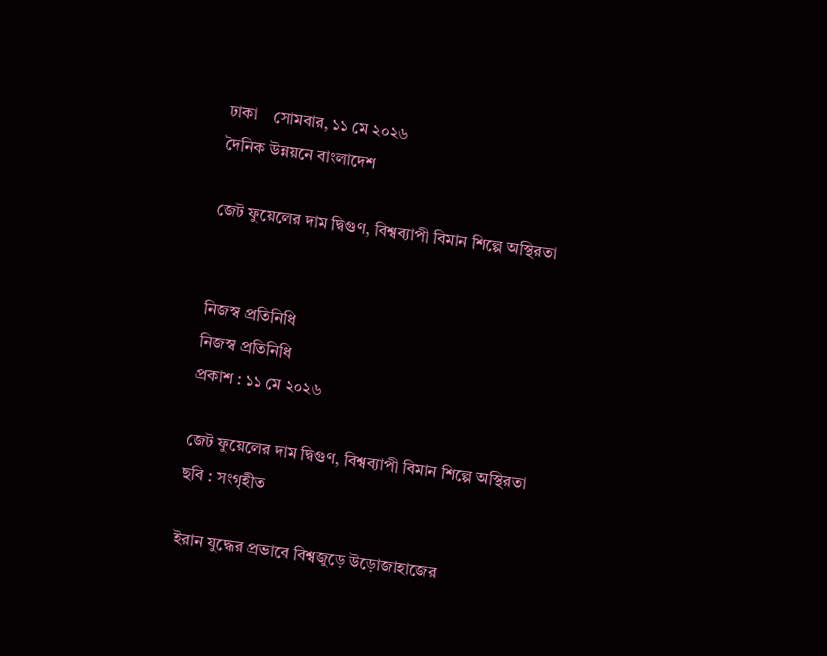ঢাকা    সোমবার, ১১ মে ২০২৬
দৈনিক উন্নয়নে বাংলাদেশ

জেট ফুয়েলের দাম দ্বিগুণ, বিশ্বব্যাপী বিমান শিল্পে অস্থিরতা


নিজস্ব প্রতিনিধি
নিজস্ব প্রতিনিধি
প্রকাশ : ১১ মে ২০২৬

জেট ফুয়েলের দাম দ্বিগুণ, বিশ্বব্যাপী বিমান শিল্পে অস্থিরতা
ছবি : সংগৃহীত

ইরান যুদ্ধের প্রভাবে বিশ্বজুড়ে উড়োজাহাজের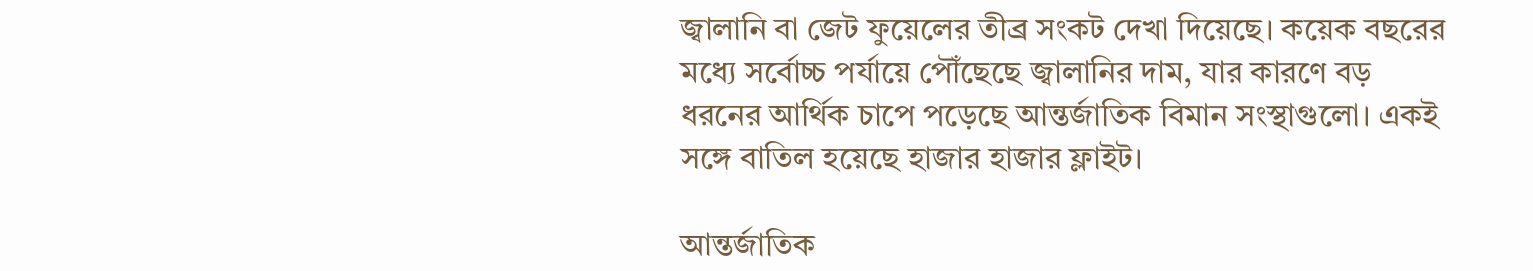জ্বালানি বা জেট ফুয়েলের তীব্র সংকট দেখা দিয়েছে। কয়েক বছরের মধ্যে সর্বোচ্চ পর্যায়ে পৌঁছেছে জ্বালানির দাম, যার কারণে বড় ধরনের আর্থিক চাপে পড়েছে আন্তর্জাতিক বিমান সংস্থাগুলো। একই সঙ্গে বাতিল হয়েছে হাজার হাজার ফ্লাইট।

আন্তর্জাতিক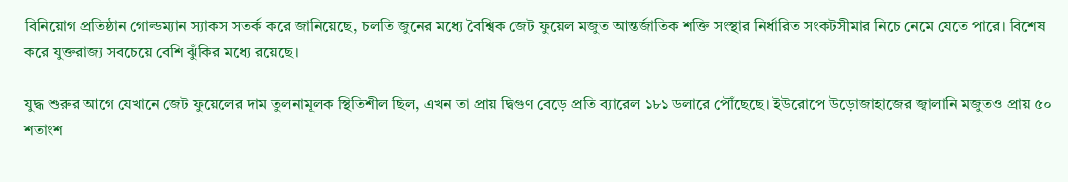বিনিয়োগ প্রতিষ্ঠান গোল্ডম্যান স্যাকস সতর্ক করে জানিয়েছে, চলতি জুনের মধ্যে বৈশ্বিক জেট ফুয়েল মজুত আন্তর্জাতিক শক্তি সংস্থার নির্ধারিত সংকটসীমার নিচে নেমে যেতে পারে। বিশেষ করে যুক্তরাজ্য সবচেয়ে বেশি ঝুঁকির মধ্যে রয়েছে।

যুদ্ধ শুরুর আগে যেখানে জেট ফুয়েলের দাম তুলনামূলক স্থিতিশীল ছিল, এখন তা প্রায় দ্বিগুণ বেড়ে প্রতি ব্যারেল ১৮১ ডলারে পৌঁছেছে। ইউরোপে উড়োজাহাজের জ্বালানি মজুতও প্রায় ৫০ শতাংশ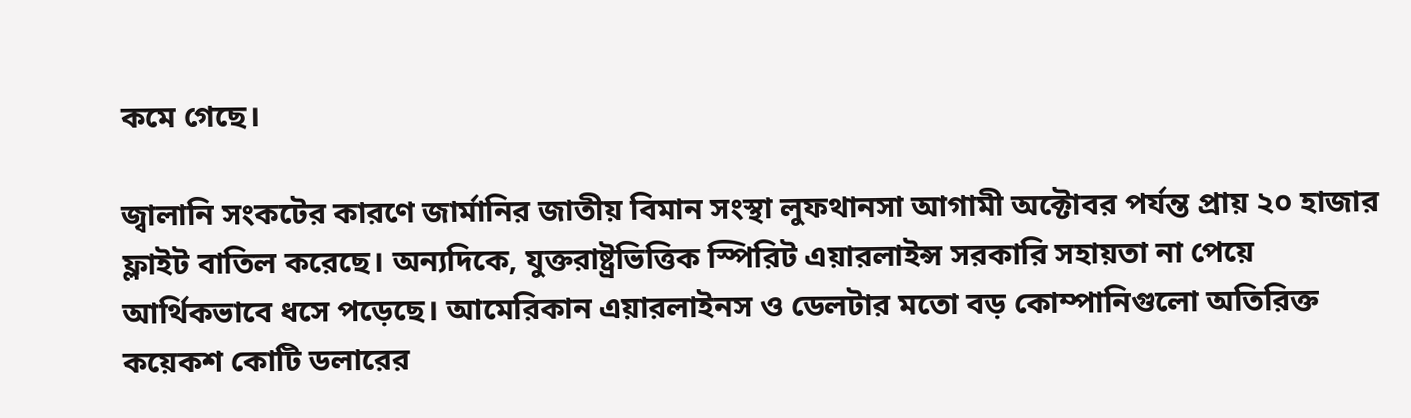কমে গেছে।

জ্বালানি সংকটের কারণে জার্মানির জাতীয় বিমান সংস্থা লুফথানসা আগামী অক্টোবর পর্যন্ত প্রায় ২০ হাজার ফ্লাইট বাতিল করেছে। অন্যদিকে, যুক্তরাষ্ট্রভিত্তিক স্পিরিট এয়ারলাইন্স সরকারি সহায়তা না পেয়ে আর্থিকভাবে ধসে পড়েছে। আমেরিকান এয়ারলাইনস ও ডেলটার মতো বড় কোম্পানিগুলো অতিরিক্ত কয়েকশ কোটি ডলারের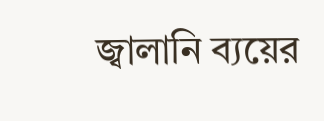জ্বালানি ব্যয়ের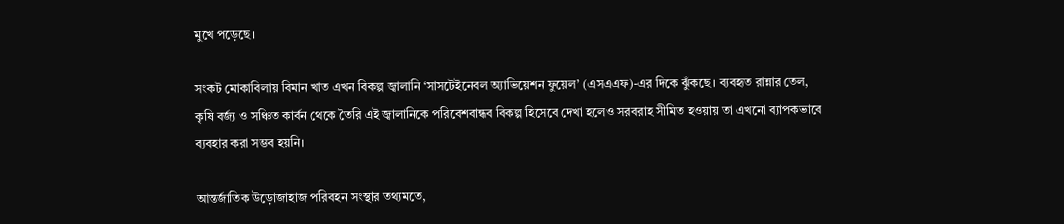মুখে পড়েছে।

সংকট মোকাবিলায় বিমান খাত এখন বিকল্প জ্বালানি ‘সাসটেইনেবল অ্যাভিয়েশন ফুয়েল’ (এসএএফ)-এর দিকে ঝুঁকছে। ব্যবহৃত রান্নার তেল, কৃষি বর্জ্য ও সঞ্চিত কার্বন থেকে তৈরি এই জ্বালানিকে পরিবেশবান্ধব বিকল্প হিসেবে দেখা হলেও সরবরাহ সীমিত হওয়ায় তা এখনো ব্যাপকভাবে ব্যবহার করা সম্ভব হয়নি।

আন্তর্জাতিক উড়োজাহাজ পরিবহন সংস্থার তথ্যমতে,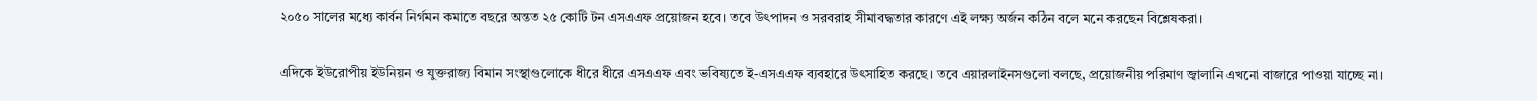২০৫০ সালের মধ্যে কার্বন নির্গমন কমাতে বছরে অন্তত ২৫ কোটি টন এসএএফ প্রয়োজন হবে। তবে উৎপাদন ও সরবরাহ সীমাবদ্ধতার কারণে এই লক্ষ্য অর্জন কঠিন বলে মনে করছেন বিশ্লেষকরা।

এদিকে ইউরোপীয় ইউনিয়ন ও যুক্তরাজ্য বিমান সংস্থাগুলোকে ধীরে ধীরে এসএএফ এবং ভবিষ্যতে ই-এসএএফ ব্যবহারে উৎসাহিত করছে। তবে এয়ারলাইনসগুলো বলছে, প্রয়োজনীয় পরিমাণ জ্বালানি এখনো বাজারে পাওয়া যাচ্ছে না।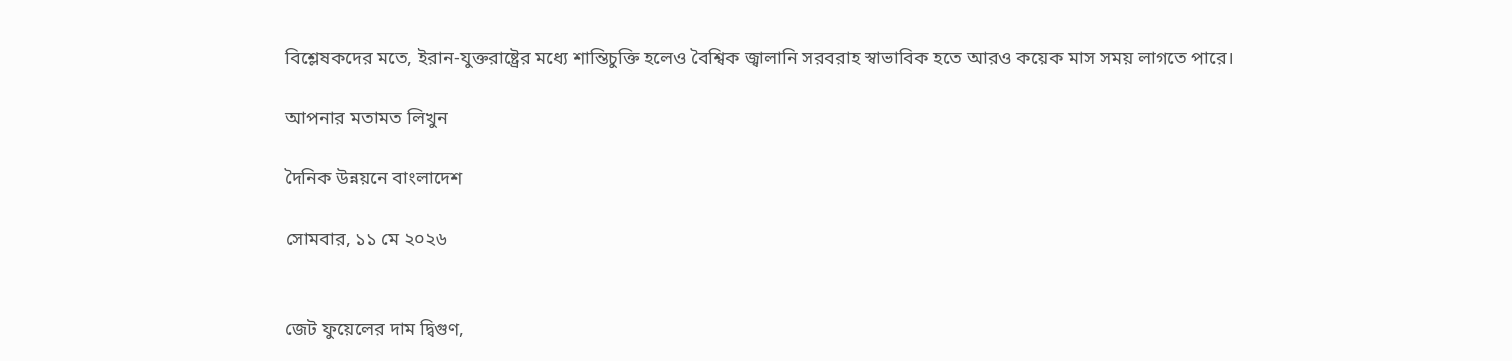বিশ্লেষকদের মতে, ইরান-যুক্তরাষ্ট্রের মধ্যে শান্তিচুক্তি হলেও বৈশ্বিক জ্বালানি সরবরাহ স্বাভাবিক হতে আরও কয়েক মাস সময় লাগতে পারে।

আপনার মতামত লিখুন

দৈনিক উন্নয়নে বাংলাদেশ

সোমবার, ১১ মে ২০২৬


জেট ফুয়েলের দাম দ্বিগুণ,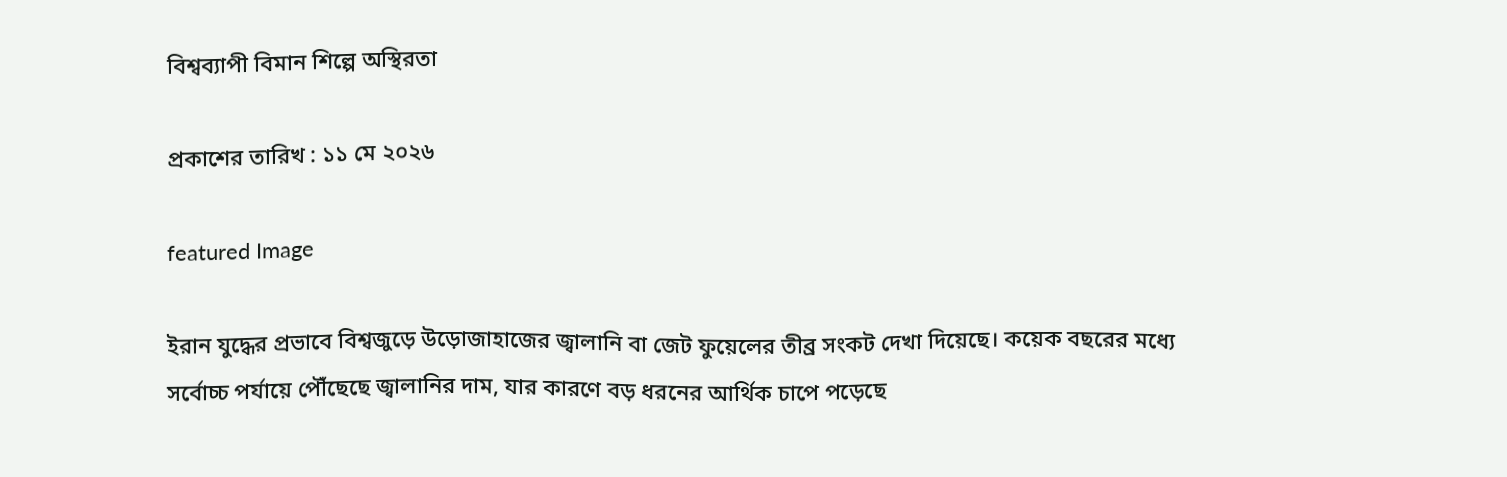বিশ্বব্যাপী বিমান শিল্পে অস্থিরতা

প্রকাশের তারিখ : ১১ মে ২০২৬

featured Image

ইরান যুদ্ধের প্রভাবে বিশ্বজুড়ে উড়োজাহাজের জ্বালানি বা জেট ফুয়েলের তীব্র সংকট দেখা দিয়েছে। কয়েক বছরের মধ্যে সর্বোচ্চ পর্যায়ে পৌঁছেছে জ্বালানির দাম, যার কারণে বড় ধরনের আর্থিক চাপে পড়েছে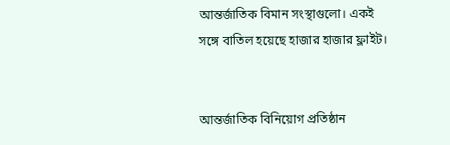আন্তর্জাতিক বিমান সংস্থাগুলো। একই সঙ্গে বাতিল হয়েছে হাজার হাজার ফ্লাইট।


আন্তর্জাতিক বিনিয়োগ প্রতিষ্ঠান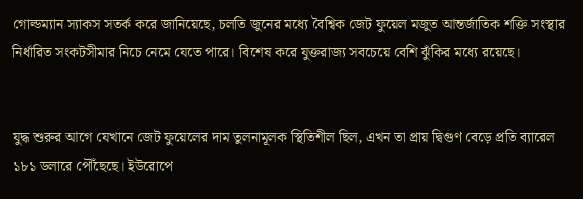গোল্ডম্যান স্যাকস সতর্ক করে জানিয়েছে, চলতি জুনের মধ্যে বৈশ্বিক জেট ফুয়েল মজুত আন্তর্জাতিক শক্তি সংস্থার নির্ধারিত সংকটসীমার নিচে নেমে যেতে পারে। বিশেষ করে যুক্তরাজ্য সবচেয়ে বেশি ঝুঁকির মধ্যে রয়েছে।


যুদ্ধ শুরুর আগে যেখানে জেট ফুয়েলের দাম তুলনামূলক স্থিতিশীল ছিল, এখন তা প্রায় দ্বিগুণ বেড়ে প্রতি ব্যারেল ১৮১ ডলারে পৌঁছেছে। ইউরোপে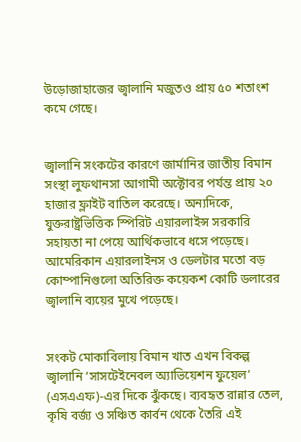উড়োজাহাজের জ্বালানি মজুতও প্রায় ৫০ শতাংশ কমে গেছে।


জ্বালানি সংকটের কারণে জার্মানির জাতীয় বিমান সংস্থা লুফথানসা আগামী অক্টোবর পর্যন্ত প্রায় ২০ হাজার ফ্লাইট বাতিল করেছে। অন্যদিকে, যুক্তরাষ্ট্রভিত্তিক স্পিরিট এয়ারলাইন্স সরকারি সহায়তা না পেয়ে আর্থিকভাবে ধসে পড়েছে। আমেরিকান এয়ারলাইনস ও ডেলটার মতো বড় কোম্পানিগুলো অতিরিক্ত কয়েকশ কোটি ডলারের জ্বালানি ব্যয়ের মুখে পড়েছে।


সংকট মোকাবিলায় বিমান খাত এখন বিকল্প জ্বালানি ‘সাসটেইনেবল অ্যাভিয়েশন ফুয়েল’ (এসএএফ)-এর দিকে ঝুঁকছে। ব্যবহৃত রান্নার তেল, কৃষি বর্জ্য ও সঞ্চিত কার্বন থেকে তৈরি এই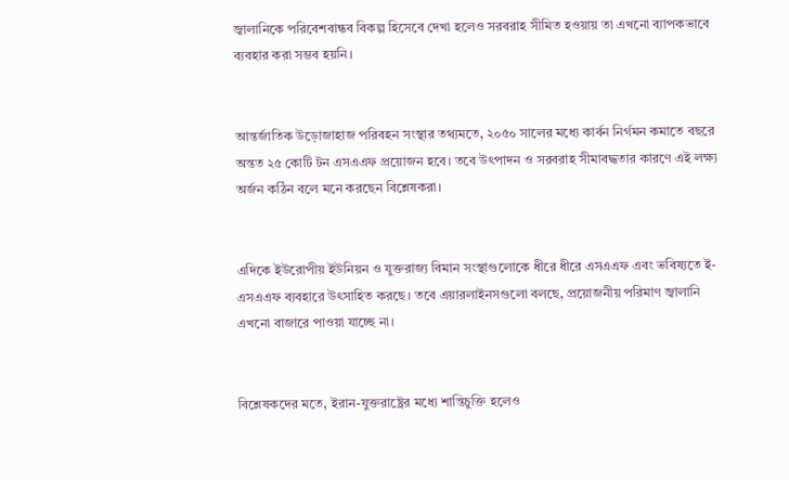জ্বালানিকে পরিবেশবান্ধব বিকল্প হিসেবে দেখা হলেও সরবরাহ সীমিত হওয়ায় তা এখনো ব্যাপকভাবে ব্যবহার করা সম্ভব হয়নি।


আন্তর্জাতিক উড়োজাহাজ পরিবহন সংস্থার তথ্যমতে, ২০৫০ সালের মধ্যে কার্বন নির্গমন কমাতে বছরে অন্তত ২৫ কোটি টন এসএএফ প্রয়োজন হবে। তবে উৎপাদন ও সরবরাহ সীমাবদ্ধতার কারণে এই লক্ষ্য অর্জন কঠিন বলে মনে করছেন বিশ্লেষকরা।


এদিকে ইউরোপীয় ইউনিয়ন ও যুক্তরাজ্য বিমান সংস্থাগুলোকে ধীরে ধীরে এসএএফ এবং ভবিষ্যতে ই-এসএএফ ব্যবহারে উৎসাহিত করছে। তবে এয়ারলাইনসগুলো বলছে, প্রয়োজনীয় পরিমাণ জ্বালানি এখনো বাজারে পাওয়া যাচ্ছে না।


বিশ্লেষকদের মতে, ইরান-যুক্তরাষ্ট্রের মধ্যে শান্তিচুক্তি হলেও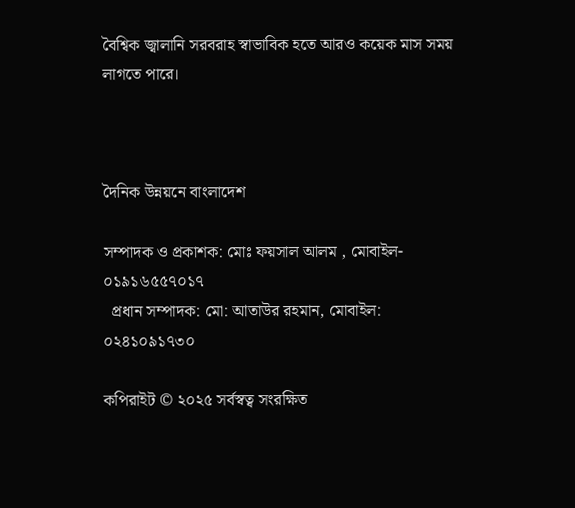বৈশ্বিক জ্বালানি সরবরাহ স্বাভাবিক হতে আরও কয়েক মাস সময় লাগতে পারে।



দৈনিক উন্নয়নে বাংলাদেশ

সম্পাদক ও প্রকাশক: মোঃ ফয়সাল আলম , মোবাইল- ০১৯১৬৫৫৭০১৭
  প্রধান সম্পাদক: মো: আতাউর রহমান, মোবাইল: ০২৪১০৯১৭৩০

কপিরাইট © ২০২৫ সর্বস্বত্ব সংরক্ষিত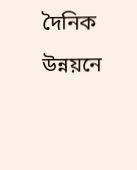দৈনিক উন্নয়নে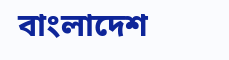বাংলাদেশ